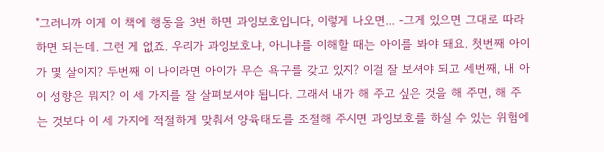"그러니까 이게 이 책에 행동을 3번 하면 과잉보호입니다, 이렇게 나오면... -그게 있으면 그대로 따라하면 되는데. 그런 게 없죠. 우리가 과잉보호냐, 아니냐를 이해할 때는 아이를 봐야 돼요. 첫번째 아이가 몇 살이지? 두번째 이 나이라면 아이가 무슨 욕구를 갖고 있지? 이걸 잘 보셔야 되고 세번째, 내 아이 성향은 뭐지? 이 세 가지를 잘 살펴보셔야 됩니다. 그래서 내가 해 주고 싶은 것을 해 주면, 해 주는 것보다 이 세 가지에 적절하게 맞춰서 양육태도를 조절해 주시면 과잉보호를 하실 수 있는 위험에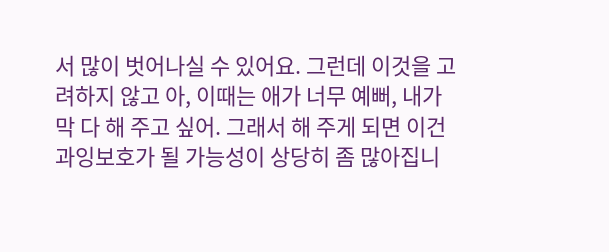서 많이 벗어나실 수 있어요. 그런데 이것을 고려하지 않고 아, 이때는 애가 너무 예뻐, 내가 막 다 해 주고 싶어. 그래서 해 주게 되면 이건 과잉보호가 될 가능성이 상당히 좀 많아집니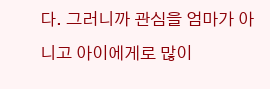다. 그러니까 관심을 엄마가 아니고 아이에게로 많이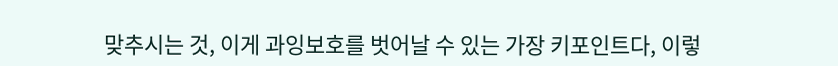맞추시는 것, 이게 과잉보호를 벗어날 수 있는 가장 키포인트다, 이렇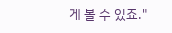게 볼 수 있죠."